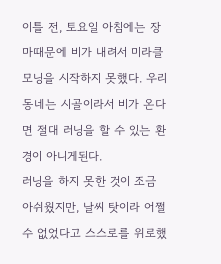이틀 전, 토요일 아침에는 장마때문에 비가 내려서 미라클 모닝을 시작하지 못했다. 우리동네는 시골이라서 비가 온다면 절대 러닝을 할 수 있는 환경이 아니게된다.
러닝을 하지 못한 것이 조금 아쉬웠지만, 날씨 탓이라 어쩔 수 없었다고 스스로를 위로했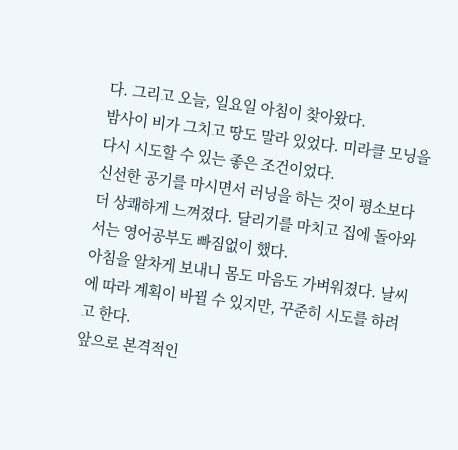다. 그리고 오늘, 일요일 아침이 찾아왔다.
밤사이 비가 그치고 땅도 말라 있었다. 미라클 모닝을 다시 시도할 수 있는 좋은 조건이었다.
신선한 공기를 마시면서 러닝을 하는 것이 평소보다 더 상쾌하게 느껴졌다. 달리기를 마치고 집에 돌아와서는 영어공부도 빠짐없이 했다.
아침을 알차게 보내니 몸도 마음도 가벼워졌다. 날씨에 따라 계획이 바뀔 수 있지만, 꾸준히 시도를 하려고 한다.
앞으로 본격적인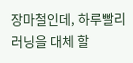장마철인데, 하루빨리 러닝을 대체 할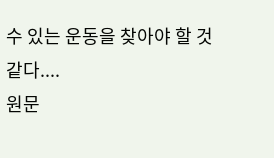수 있는 운동을 찾아야 할 것 같다....
원문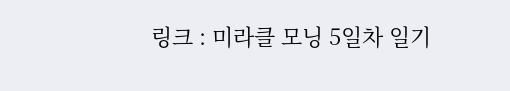링크 : 미라클 모닝 5일차 일기